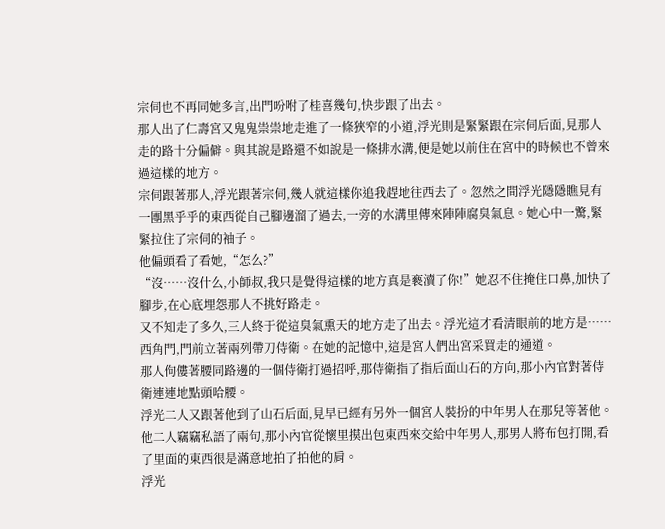宗伺也不再同她多言,出門吩咐了桂喜幾句,快步跟了出去。
那人出了仁壽宮又鬼鬼祟祟地走進了一條狹窄的小道,浮光則是緊緊跟在宗伺后面,見那人走的路十分偏僻。與其說是路還不如說是一條排水溝,便是她以前住在宮中的時候也不曾來過這樣的地方。
宗伺跟著那人,浮光跟著宗伺,幾人就這樣你追我趕地往西去了。忽然之間浮光隱隱瞧見有一團黑乎乎的東西從自己腳邊溜了過去,一旁的水溝里傳來陣陣腐臭氣息。她心中一驚,緊緊拉住了宗伺的袖子。
他偏頭看了看她,“怎么?”
“沒……沒什么,小師叔,我只是覺得這樣的地方真是褻瀆了你!”她忍不住掩住口鼻,加快了腳步,在心底埋怨那人不挑好路走。
又不知走了多久,三人終于從這臭氣熏天的地方走了出去。浮光這才看清眼前的地方是……西角門,門前立著兩列帶刀侍衛。在她的記憶中,這是宮人們出宮采買走的通道。
那人佝僂著腰同路邊的一個侍衛打過招呼,那侍衛指了指后面山石的方向,那小內官對著侍衛連連地點頭哈腰。
浮光二人又跟著他到了山石后面,見早已經有另外一個宮人裝扮的中年男人在那兒等著他。
他二人竊竊私語了兩句,那小內官從懷里摸出包東西來交給中年男人,那男人將布包打開,看了里面的東西很是滿意地拍了拍他的肩。
浮光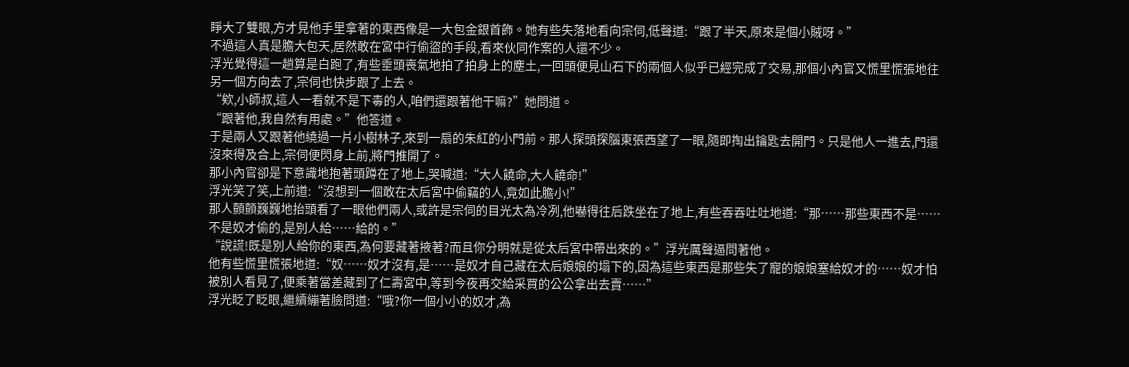睜大了雙眼,方才見他手里拿著的東西像是一大包金銀首飾。她有些失落地看向宗伺,低聲道:“跟了半天,原來是個小賊呀。”
不過這人真是膽大包天,居然敢在宮中行偷盜的手段,看來伙同作案的人還不少。
浮光覺得這一趟算是白跑了,有些垂頭喪氣地拍了拍身上的塵土,一回頭便見山石下的兩個人似乎已經完成了交易,那個小內官又慌里慌張地往另一個方向去了,宗伺也快步跟了上去。
“欸,小師叔,這人一看就不是下毒的人,咱們還跟著他干嘛?”她問道。
“跟著他,我自然有用處。”他答道。
于是兩人又跟著他繞過一片小樹林子,來到一扇的朱紅的小門前。那人探頭探腦東張西望了一眼,隨即掏出鑰匙去開門。只是他人一進去,門還沒來得及合上,宗伺便閃身上前,將門推開了。
那小內官卻是下意識地抱著頭蹲在了地上,哭喊道:“大人饒命,大人饒命!”
浮光笑了笑,上前道:“沒想到一個敢在太后宮中偷竊的人,竟如此膽小!”
那人顫顫巍巍地抬頭看了一眼他們兩人,或許是宗伺的目光太為冷冽,他嚇得往后跌坐在了地上,有些吞吞吐吐地道:“那……那些東西不是……不是奴才偷的,是別人給……給的。”
“說謊!既是別人給你的東西,為何要藏著掖著?而且你分明就是從太后宮中帶出來的。”浮光厲聲逼問著他。
他有些慌里慌張地道:“奴……奴才沒有,是……是奴才自己藏在太后娘娘的塌下的,因為這些東西是那些失了寵的娘娘塞給奴才的……奴才怕被別人看見了,便乘著當差藏到了仁壽宮中,等到今夜再交給采買的公公拿出去賣……”
浮光眨了眨眼,繼續繃著臉問道:“哦?你一個小小的奴才,為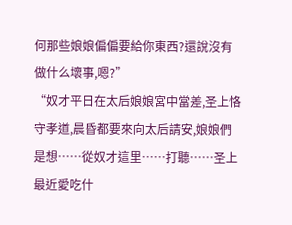何那些娘娘偏偏要給你東西?還說沒有做什么壞事,嗯?”
“奴才平日在太后娘娘宮中當差,圣上恪守孝道,晨昏都要來向太后請安,娘娘們是想……從奴才這里……打聽……圣上最近愛吃什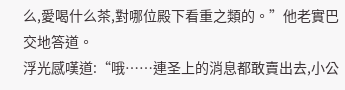么,愛喝什么茶,對哪位殿下看重之類的。”他老實巴交地答道。
浮光感嘆道:“哦……連圣上的消息都敢賣出去,小公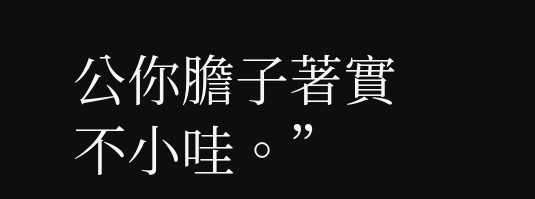公你膽子著實不小哇。”